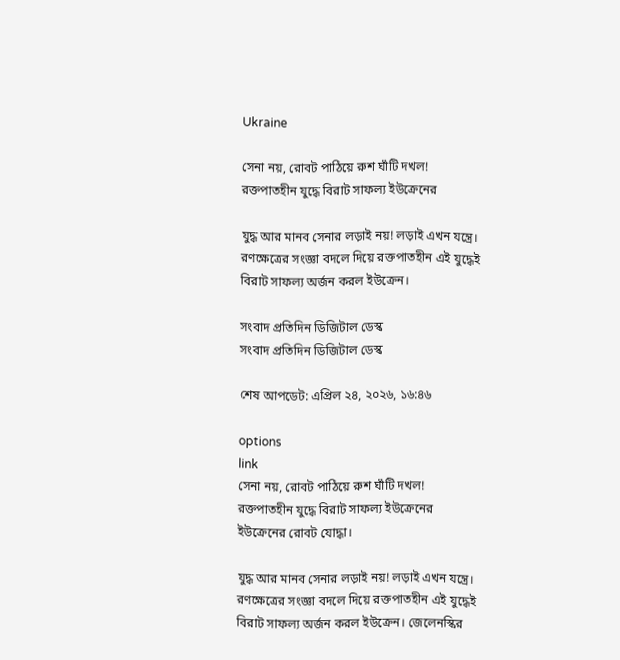Ukraine

সেনা নয়, রোবট পাঠিয়ে রুশ ঘাঁটি দখল! রক্তপাতহীন যুদ্ধে বিরাট সাফল্য ইউক্রেনের

যুদ্ধ আর মানব সেনার লড়াই নয়! লড়াই এখন যন্ত্রে। রণক্ষেত্রের সংজ্ঞা বদলে দিয়ে রক্তপাতহীন এই যুদ্ধেই বিরাট সাফল্য অর্জন করল ইউক্রেন।

সংবাদ প্রতিদিন ডিজিটাল ডেস্ক
সংবাদ প্রতিদিন ডিজিটাল ডেস্ক

শেষ আপডেট: এপ্রিল ২৪, ২০২৬, ১৬:৪৬

options
link
সেনা নয়, রোবট পাঠিয়ে রুশ ঘাঁটি দখল! রক্তপাতহীন যুদ্ধে বিরাট সাফল্য ইউক্রেনের
ইউক্রেনের রোবট যোদ্ধা।

যুদ্ধ আর মানব সেনার লড়াই নয়! লড়াই এখন যন্ত্রে। রণক্ষেত্রের সংজ্ঞা বদলে দিয়ে রক্তপাতহীন এই যুদ্ধেই বিরাট সাফল্য অর্জন করল ইউক্রেন। জেলেনস্কির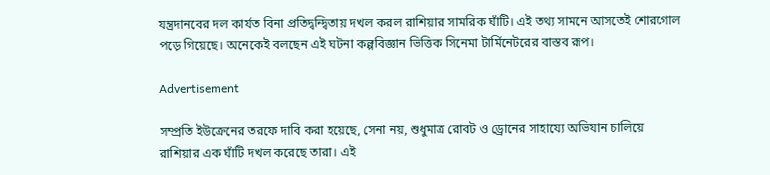যন্ত্রদানবের দল কার্যত বিনা প্রতিদ্বন্দ্বিতায় দখল করল রাশিয়ার সামরিক ঘাঁটি। এই তথ্য সামনে আসতেই শোরগোল পড়ে গিয়েছে। অনেকেই বলছেন এই ঘটনা কল্পবিজ্ঞান ভিত্তিক সিনেমা টার্মিনেটরের বাস্তব রূপ।

Advertisement

সম্প্রতি ইউক্রেনের তরফে দাবি করা হয়েছে, সেনা নয়, শুধুমাত্র রোবট ও ড্রোনের সাহায্যে অভিযান চালিয়ে রাশিয়ার এক ঘাঁটি দখল করেছে তারা। এই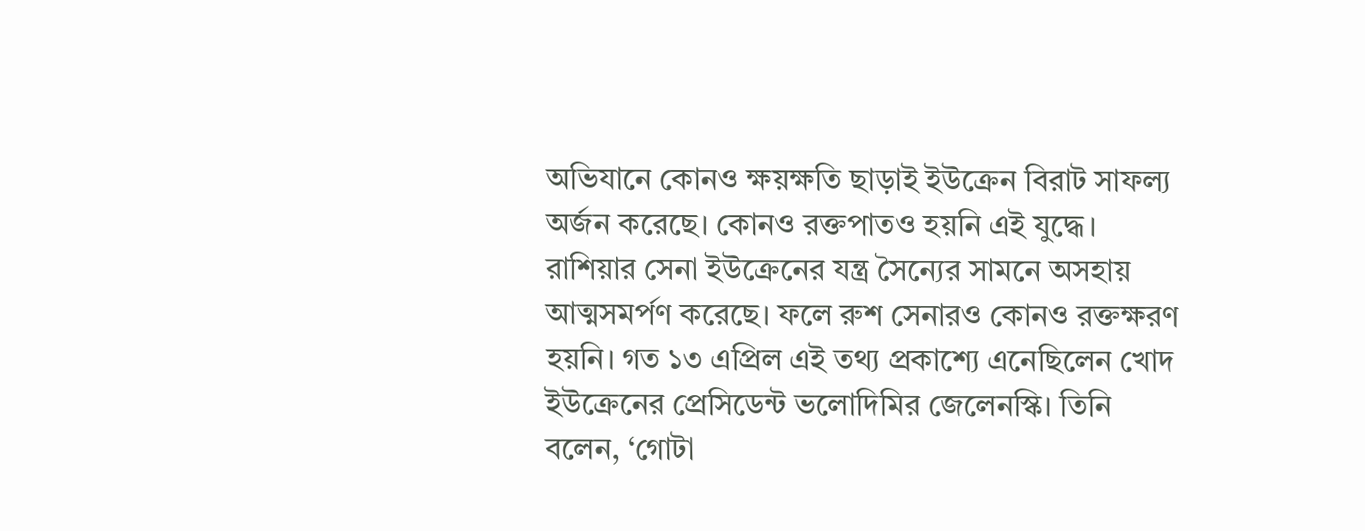অভিযানে কোনও ক্ষয়ক্ষতি ছাড়াই ইউক্রেন বিরাট সাফল্য অর্জন করেছে। কোনও রক্তপাতও হয়নি এই যুদ্ধে। রাশিয়ার সেনা ইউক্রেনের যন্ত্র সৈন্যের সামনে অসহায় আত্মসমর্পণ করেছে। ফলে রুশ সেনারও কোনও রক্তক্ষরণ হয়নি। গত ১৩ এপ্রিল এই তথ্য প্রকাশ্যে এনেছিলেন খোদ ইউক্রেনের প্রেসিডেন্ট ভলোদিমির জেলেনস্কি। তিনি বলেন, ‘গোটা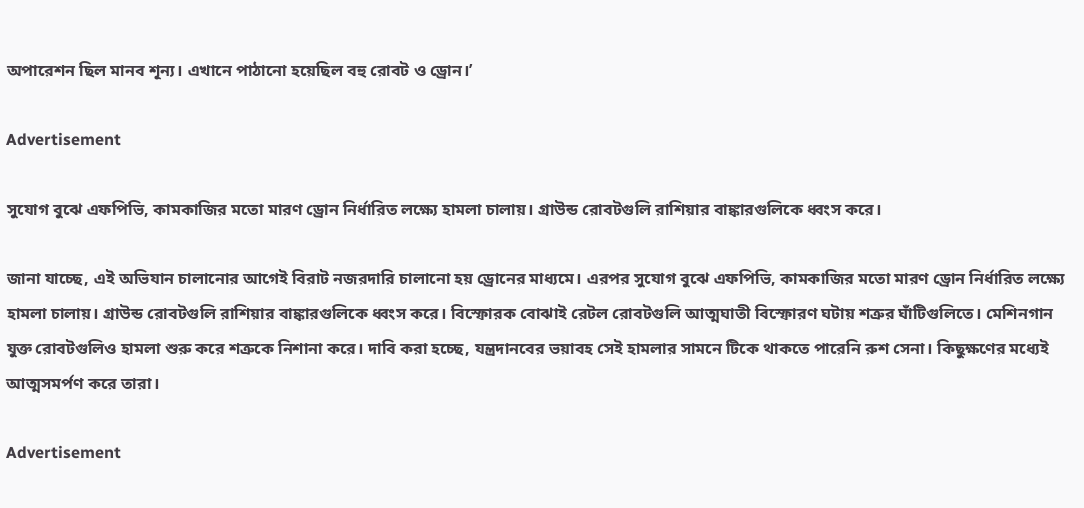অপারেশন ছিল মানব শূন্য। এখানে পাঠানো হয়েছিল বহু রোবট ও ড্রোন।’

Advertisement

সুযোগ বুঝে এফপিভি, কামকাজির মতো মারণ ড্রোন নির্ধারিত লক্ষ্যে হামলা চালায়। গ্রাউন্ড রোবটগুলি রাশিয়ার বাঙ্কারগুলিকে ধ্বংস করে।

জানা যাচ্ছে, এই অভিযান চালানোর আগেই বিরাট নজরদারি চালানো হয় ড্রোনের মাধ্যমে। এরপর সুযোগ বুঝে এফপিভি, কামকাজির মতো মারণ ড্রোন নির্ধারিত লক্ষ্যে হামলা চালায়। গ্রাউন্ড রোবটগুলি রাশিয়ার বাঙ্কারগুলিকে ধ্বংস করে। বিস্ফোরক বোঝাই রেটল রোবটগুলি আত্মঘাতী বিস্ফোরণ ঘটায় শত্রুর ঘাঁটিগুলিতে। মেশিনগান যুক্ত রোবটগুলিও হামলা শুরু করে শত্রুকে নিশানা করে। দাবি করা হচ্ছে, যন্ত্রদানবের ভয়াবহ সেই হামলার সামনে টিকে থাকতে পারেনি রুশ সেনা। কিছুক্ষণের মধ্যেই আত্মসমর্পণ করে তারা।

Advertisement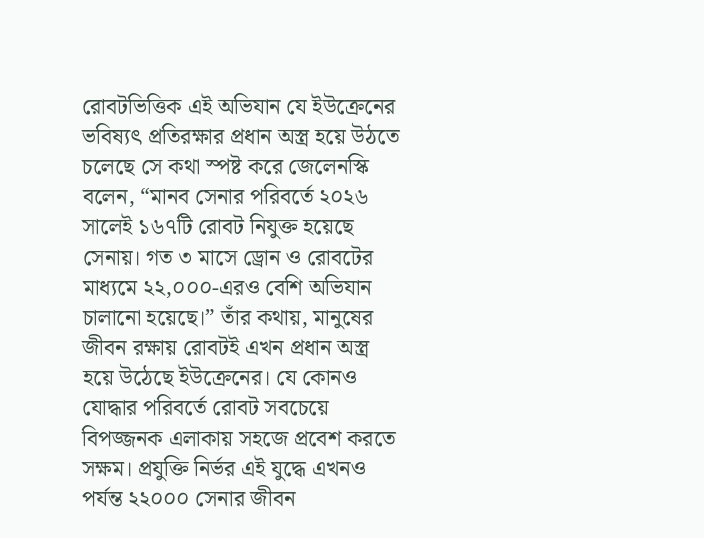রোবটভিত্তিক এই অভিযান যে ইউক্রেনের ভবিষ্যৎ প্রতিরক্ষার প্রধান অস্ত্র হয়ে উঠতে চলেছে সে কথা স্পষ্ট করে জেলেনস্কি বলেন, “মানব সেনার পরিবর্তে ২০২৬ সালেই ১৬৭টি রোবট নিযুক্ত হয়েছে সেনায়। গত ৩ মাসে ড্রোন ও রোবটের মাধ্যমে ২২,০০০-এরও বেশি অভিযান চালানো হয়েছে।” তাঁর কথায়, মানুষের জীবন রক্ষায় রোবটই এখন প্রধান অস্ত্র হয়ে উঠেছে ইউক্রেনের। যে কোনও যোদ্ধার পরিবর্তে রোবট সবচেয়ে বিপজ্জনক এলাকায় সহজে প্রবেশ করতে সক্ষম। প্রযুক্তি নির্ভর এই যুদ্ধে এখনও পর্যন্ত ২২০০০ সেনার জীবন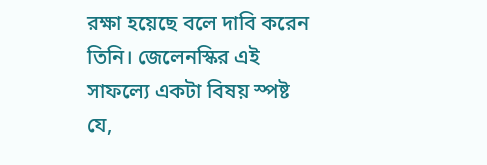রক্ষা হয়েছে বলে দাবি করেন তিনি। জেলেনস্কির এই সাফল্যে একটা বিষয় স্পষ্ট যে,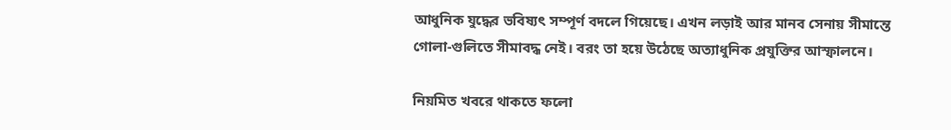আধুনিক যুদ্ধের ভবিষ্যৎ সম্পূর্ণ বদলে গিয়েছে। এখন লড়াই আর মানব সেনায় সীমান্তে গোলা-গুলিতে সীমাবদ্ধ নেই। বরং তা হয়ে উঠেছে অত্যাধুনিক প্রযুক্তির আস্ফালনে।

নিয়মিত খবরে থাকতে ফলো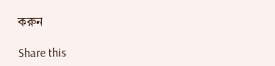করুন

Share this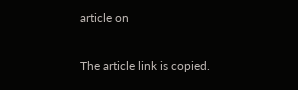article on

The article link is copied.